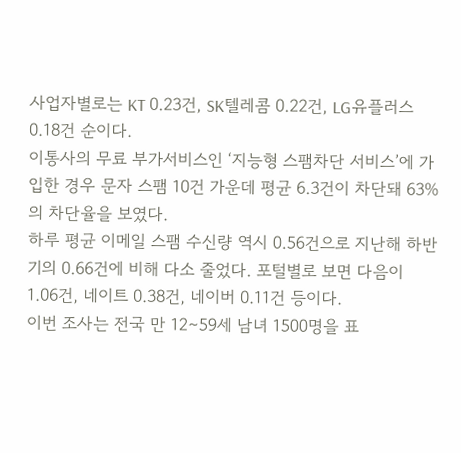사업자별로는 KT 0.23건, SK텔레콤 0.22건, LG유플러스 0.18건 순이다.
이통사의 무료 부가서비스인 ‘지능형 스팸차단 서비스’에 가입한 경우 문자 스팸 10건 가운데 평균 6.3건이 차단돼 63%의 차단율을 보였다.
하루 평균 이메일 스팸 수신량 역시 0.56건으로 지난해 하반기의 0.66건에 비해 다소 줄었다. 포털별로 보면 다음이 1.06건, 네이트 0.38건, 네이버 0.11건 등이다.
이번 조사는 전국 만 12∼59세 남녀 1500명을 표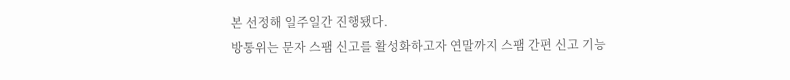본 선정해 일주일간 진행됐다.
방통위는 문자 스팸 신고를 활성화하고자 연말까지 스팸 간편 신고 기능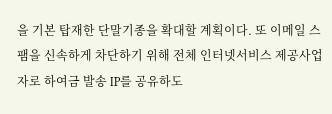을 기본 탑재한 단말기종을 확대할 계획이다. 또 이메일 스팸을 신속하게 차단하기 위해 전체 인터넷서비스 제공사업자로 하여금 발송 IP를 공유하도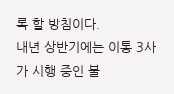록 할 방침이다.
내년 상반기에는 이통 3사가 시행 중인 불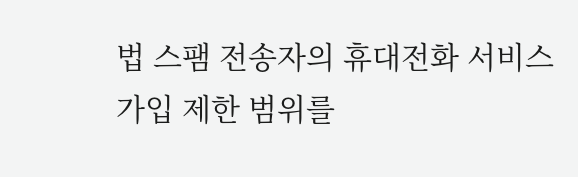법 스팸 전송자의 휴대전화 서비스 가입 제한 범위를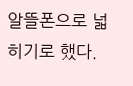알뜰폰으로 넓히기로 했다.